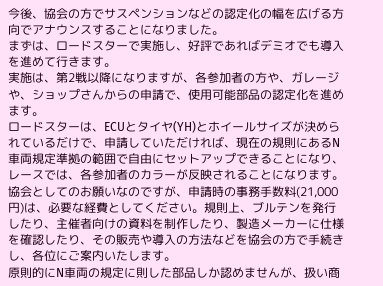今後、協会の方でサスペンションなどの認定化の幅を広げる方向でアナウンスすることになりました。
まずは、ロードスターで実施し、好評であればデミオでも導入を進めて行きます。
実施は、第2戦以降になりますが、各参加者の方や、ガレージや、ショップさんからの申請で、使用可能部品の認定化を進めます。
ロードスターは、ECUとタイヤ(YH)とホイールサイズが決められているだけで、申請していただければ、現在の規則にあるN車両規定準拠の範囲で自由にセットアップできることになり、レースでは、各参加者のカラーが反映されることになります。
協会としてのお願いなのですが、申請時の事務手数料(21,000円)は、必要な経費としてください。規則上、ブルテンを発行したり、主催者向けの資料を制作したり、製造メーカーに仕様を確認したり、その販売や導入の方法などを協会の方で手続きし、各位にご案内いたします。
原則的にN車両の規定に則した部品しか認めませんが、扱い商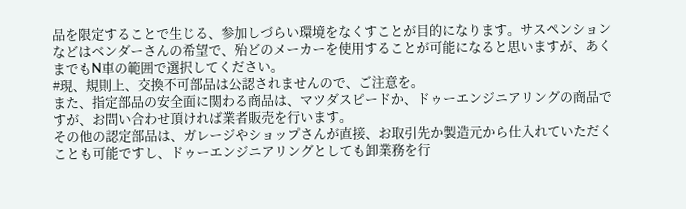品を限定することで生じる、参加しづらい環境をなくすことが目的になります。サスペンションなどはベンダーさんの希望で、殆どのメーカーを使用することが可能になると思いますが、あくまでもN車の範囲で選択してください。
#現、規則上、交換不可部品は公認されませんので、ご注意を。
また、指定部品の安全面に関わる商品は、マツダスピードか、ドゥーエンジニアリングの商品ですが、お問い合わせ頂ければ業者販売を行います。
その他の認定部品は、ガレージやショップさんが直接、お取引先か製造元から仕入れていただくことも可能ですし、ドゥーエンジニアリングとしても卸業務を行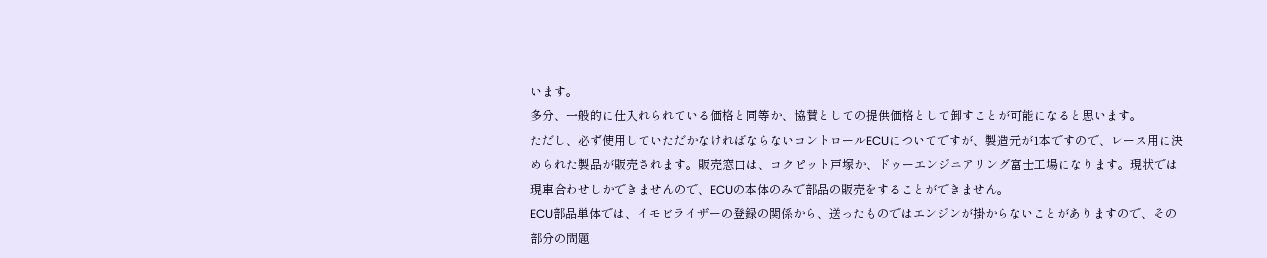います。
多分、一般的に仕入れられている価格と同等か、協賛としての提供価格として卸すことが可能になると思います。
ただし、必ず使用していただかなければならないコントロールECUについてですが、製造元が1本ですので、レース用に決められた製品が販売されます。販売窓口は、コクピット戸塚か、ドゥーエンジニアリング富士工場になります。現状では現車合わせしかできませんので、ECUの本体のみで部品の販売をすることができません。
ECU部品単体では、イモビライザーの登録の関係から、送ったものではエンジンが掛からないことがありますので、その部分の問題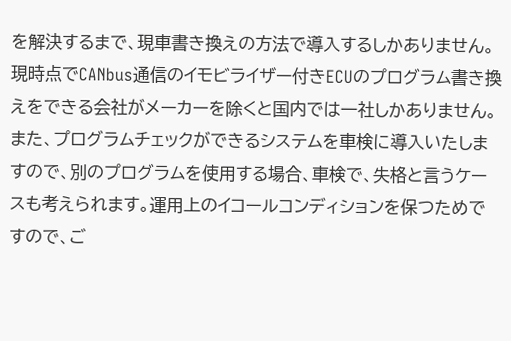を解決するまで、現車書き換えの方法で導入するしかありません。
現時点でCANbus通信のイモビライザー付きECUのプログラム書き換えをできる会社がメーカーを除くと国内では一社しかありません。
また、プログラムチェックができるシステムを車検に導入いたしますので、別のプログラムを使用する場合、車検で、失格と言うケースも考えられます。運用上のイコールコンディションを保つためですので、ご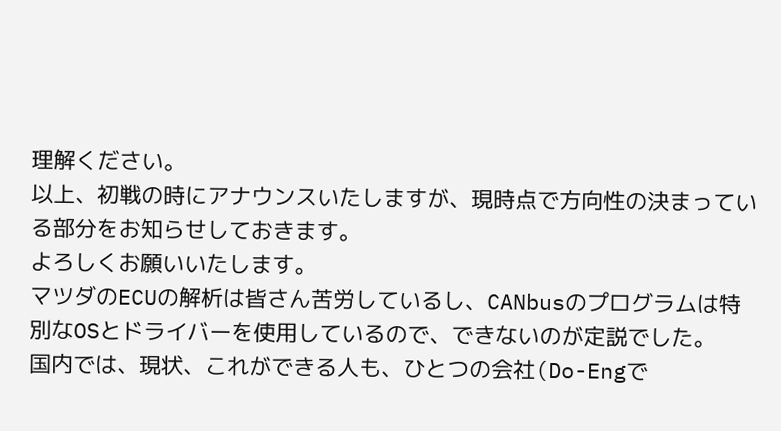理解ください。
以上、初戦の時にアナウンスいたしますが、現時点で方向性の決まっている部分をお知らせしておきます。
よろしくお願いいたします。
マツダのECUの解析は皆さん苦労しているし、CANbusのプログラムは特別なOSとドライバーを使用しているので、できないのが定説でした。
国内では、現状、これができる人も、ひとつの会社(Do-Engで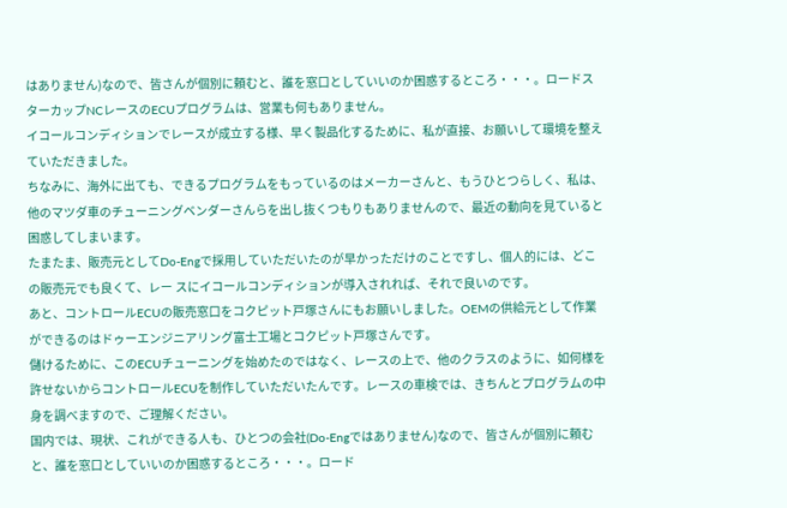はありません)なので、皆さんが個別に頼むと、誰を窓口としていいのか困惑するところ・・・。ロードスターカップNCレースのECUプログラムは、営業も何もありません。
イコールコンディションでレースが成立する様、早く製品化するために、私が直接、お願いして環境を整えていただきました。
ちなみに、海外に出ても、できるプログラムをもっているのはメーカーさんと、もうひとつらしく、私は、他のマツダ車のチューニングベンダーさんらを出し抜くつもりもありませんので、最近の動向を見ていると困惑してしまいます。
たまたま、販売元としてDo-Engで採用していただいたのが早かっただけのことですし、個人的には、どこの販売元でも良くて、レー スにイコールコンディションが導入されれば、それで良いのです。
あと、コントロールECUの販売窓口をコクピット戸塚さんにもお願いしました。OEMの供給元として作業ができるのはドゥーエンジニアリング富士工場とコクピット戸塚さんです。
儲けるために、このECUチューニングを始めたのではなく、レースの上で、他のクラスのように、如何様を許せないからコントロールECUを制作していただいたんです。レースの車検では、きちんとプログラムの中身を調べますので、ご理解ください。
国内では、現状、これができる人も、ひとつの会社(Do-Engではありません)なので、皆さんが個別に頼むと、誰を窓口としていいのか困惑するところ・・・。ロード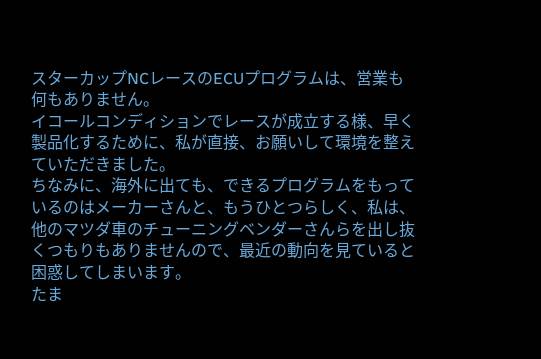スターカップNCレースのECUプログラムは、営業も何もありません。
イコールコンディションでレースが成立する様、早く製品化するために、私が直接、お願いして環境を整えていただきました。
ちなみに、海外に出ても、できるプログラムをもっているのはメーカーさんと、もうひとつらしく、私は、他のマツダ車のチューニングベンダーさんらを出し抜くつもりもありませんので、最近の動向を見ていると困惑してしまいます。
たま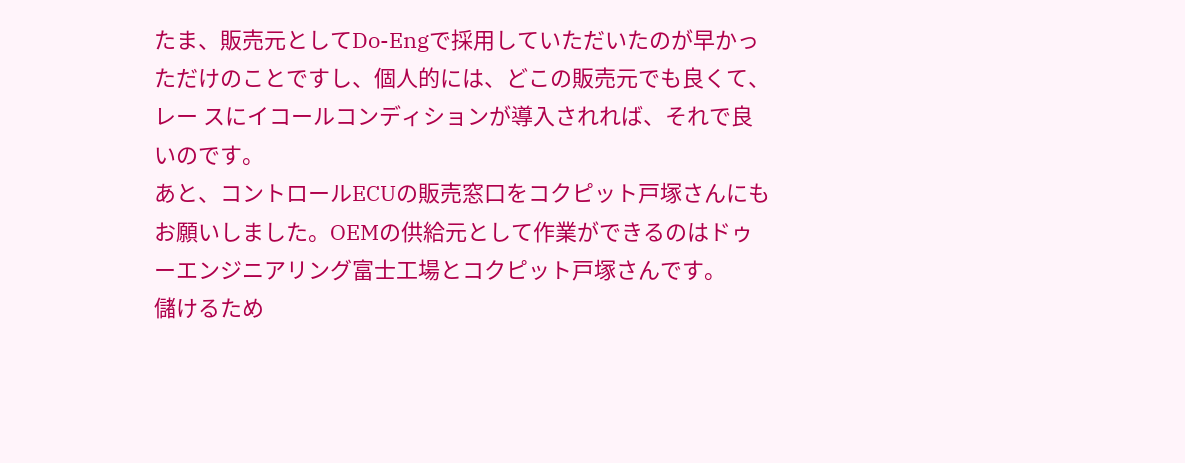たま、販売元としてDo-Engで採用していただいたのが早かっただけのことですし、個人的には、どこの販売元でも良くて、レー スにイコールコンディションが導入されれば、それで良いのです。
あと、コントロールECUの販売窓口をコクピット戸塚さんにもお願いしました。OEMの供給元として作業ができるのはドゥーエンジニアリング富士工場とコクピット戸塚さんです。
儲けるため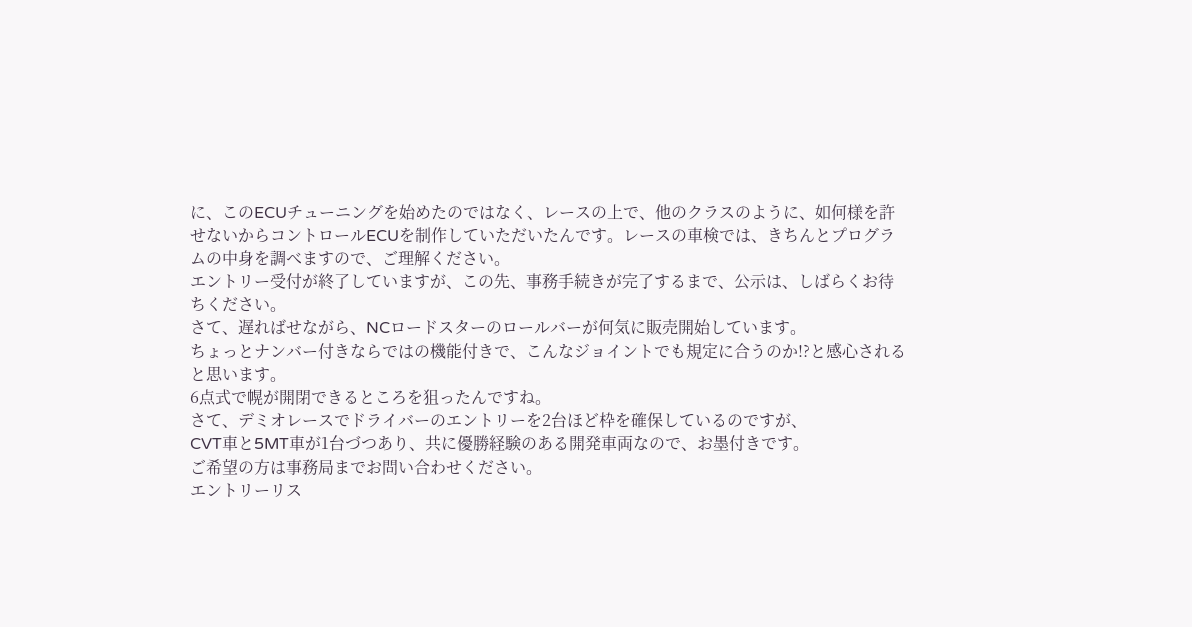に、このECUチューニングを始めたのではなく、レースの上で、他のクラスのように、如何様を許せないからコントロールECUを制作していただいたんです。レースの車検では、きちんとプログラムの中身を調べますので、ご理解ください。
エントリー受付が終了していますが、この先、事務手続きが完了するまで、公示は、しばらくお待ちください。
さて、遅ればせながら、NCロードスターのロールバーが何気に販売開始しています。
ちょっとナンバー付きならではの機能付きで、こんなジョイントでも規定に合うのか!?と感心されると思います。
6点式で幌が開閉できるところを狙ったんですね。
さて、デミオレースでドライバーのエントリーを2台ほど枠を確保しているのですが、
CVT車と5MT車が1台づつあり、共に優勝経験のある開発車両なので、お墨付きです。
ご希望の方は事務局までお問い合わせください。
エントリーリス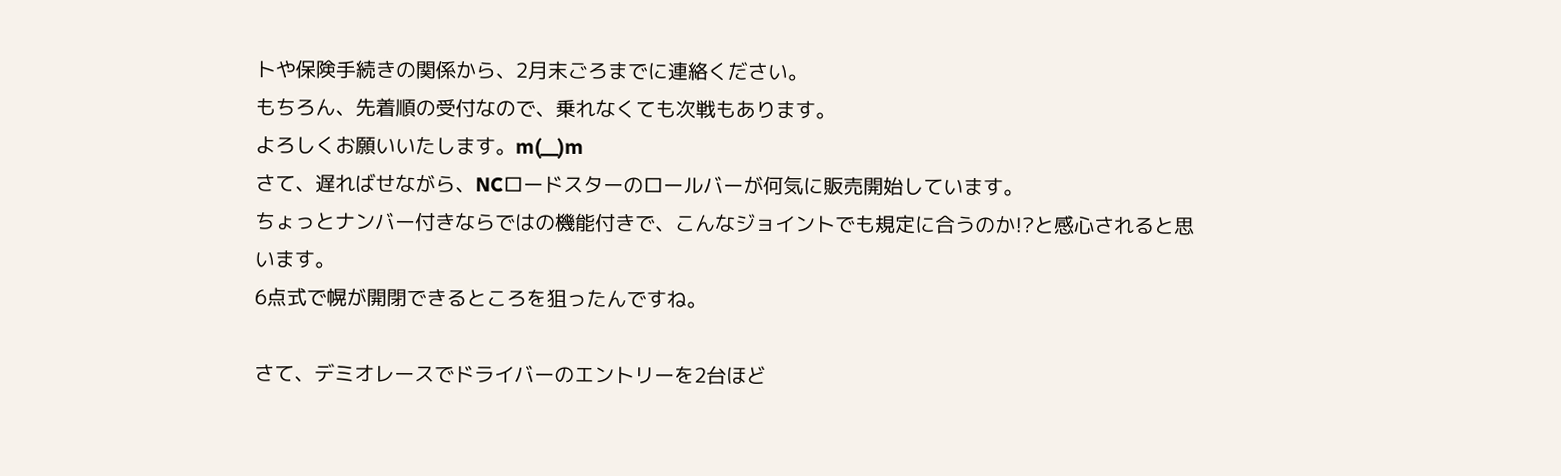トや保険手続きの関係から、2月末ごろまでに連絡ください。
もちろん、先着順の受付なので、乗れなくても次戦もあります。
よろしくお願いいたします。m(__)m
さて、遅ればせながら、NCロードスターのロールバーが何気に販売開始しています。
ちょっとナンバー付きならではの機能付きで、こんなジョイントでも規定に合うのか!?と感心されると思います。
6点式で幌が開閉できるところを狙ったんですね。

さて、デミオレースでドライバーのエントリーを2台ほど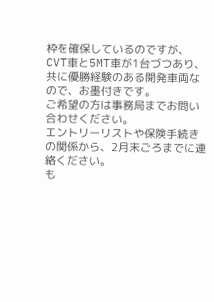枠を確保しているのですが、
CVT車と5MT車が1台づつあり、共に優勝経験のある開発車両なので、お墨付きです。
ご希望の方は事務局までお問い合わせください。
エントリーリストや保険手続きの関係から、2月末ごろまでに連絡ください。
も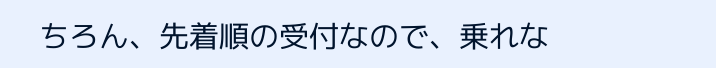ちろん、先着順の受付なので、乗れな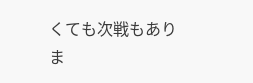くても次戦もありま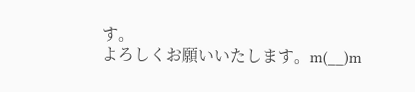す。
よろしくお願いいたします。m(__)m